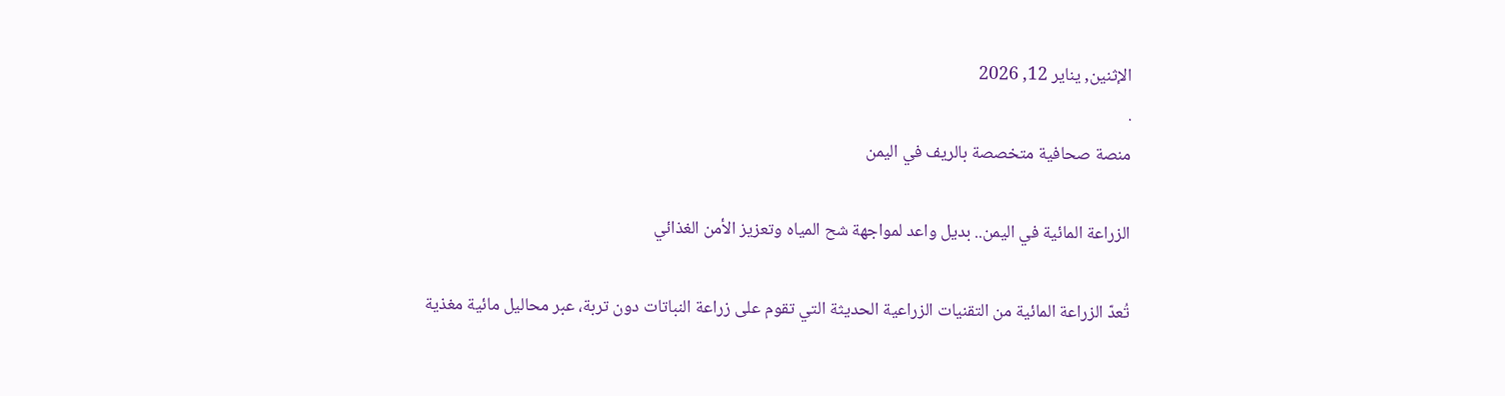الإثنين, يناير 12, 2026
.
منصة صحافية متخصصة بالريف في اليمن

الزراعة المائية في اليمن.. بديل واعد لمواجهة شح المياه وتعزيز الأمن الغذائي

تُعدّ الزراعة المائية من التقنيات الزراعية الحديثة التي تقوم على زراعة النباتات دون تربة، عبر محاليل مائية مغذية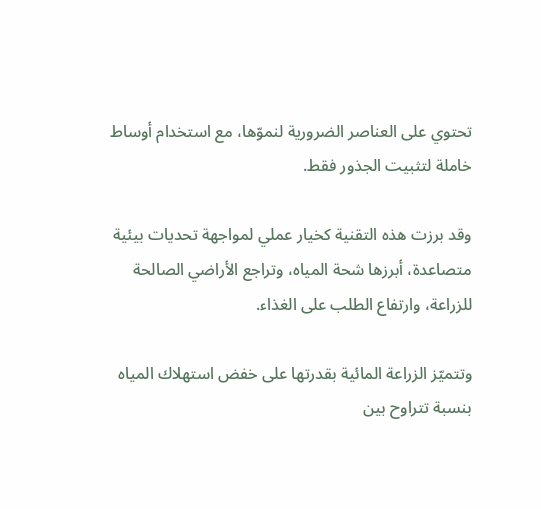تحتوي على العناصر الضرورية لنموّها، مع استخدام أوساط خاملة لتثبيت الجذور فقط.

وقد برزت هذه التقنية كخيار عملي لمواجهة تحديات بيئية متصاعدة، أبرزها شحة المياه، وتراجع الأراضي الصالحة للزراعة، وارتفاع الطلب على الغذاء.

وتتميّز الزراعة المائية بقدرتها على خفض استهلاك المياه بنسبة تتراوح بين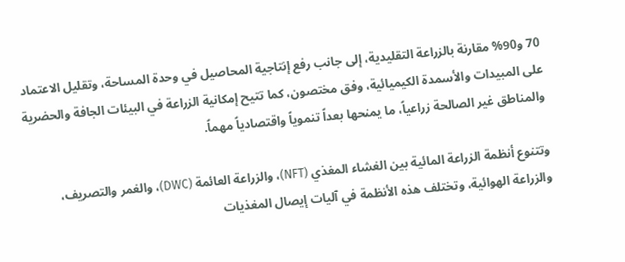70 و90% مقارنة بالزراعة التقليدية، إلى جانب رفع إنتاجية المحاصيل في وحدة المساحة، وتقليل الاعتماد على المبيدات والأسمدة الكيميائية، وفق مختصون، كما تتيح إمكانية الزراعة في البيئات الجافة والحضرية والمناطق غير الصالحة زراعياً، ما يمنحها بعداً تنموياً واقتصادياً مهماً.

وتتنوع أنظمة الزراعة المائية بين الغشاء المغذي (NFT)، والزراعة العائمة (DWC)، والغمر والتصريف، والزراعة الهوائية، وتختلف هذه الأنظمة في آليات إيصال المغذيات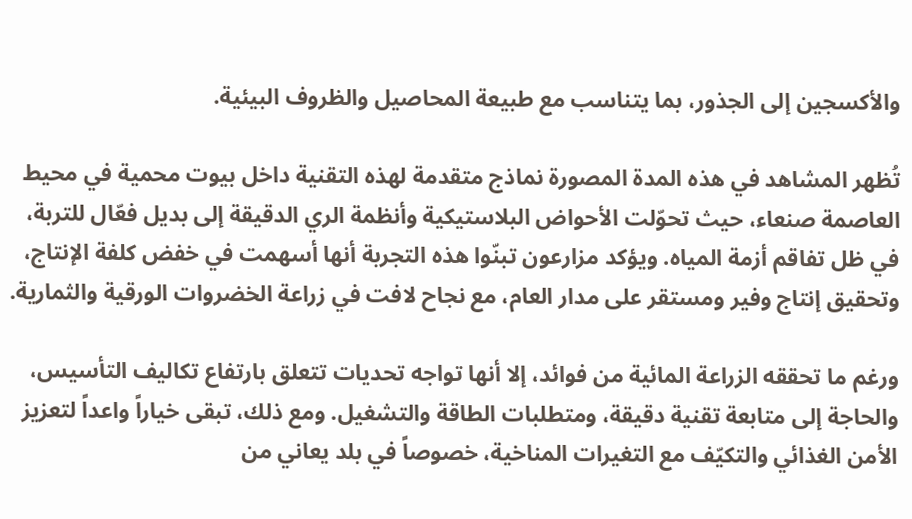والأكسجين إلى الجذور، بما يتناسب مع طبيعة المحاصيل والظروف البيئية.

تُظهر المشاهد في هذه المدة المصورة نماذج متقدمة لهذه التقنية داخل بيوت محمية في محيط العاصمة صنعاء، حيث تحوّلت الأحواض البلاستيكية وأنظمة الري الدقيقة إلى بديل فعّال للتربة، في ظل تفاقم أزمة المياه. ويؤكد مزارعون تبنّوا هذه التجربة أنها أسهمت في خفض كلفة الإنتاج، وتحقيق إنتاج وفير ومستقر على مدار العام، مع نجاح لافت في زراعة الخضروات الورقية والثمارية.

ورغم ما تحققه الزراعة المائية من فوائد، إلا أنها تواجه تحديات تتعلق بارتفاع تكاليف التأسيس، والحاجة إلى متابعة تقنية دقيقة، ومتطلبات الطاقة والتشغيل. ومع ذلك، تبقى خياراً واعداً لتعزيز الأمن الغذائي والتكيّف مع التغيرات المناخية، خصوصاً في بلد يعاني من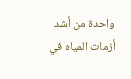واحدة من أشد أزمات المياه في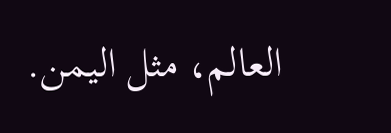العالم، مثل اليمن.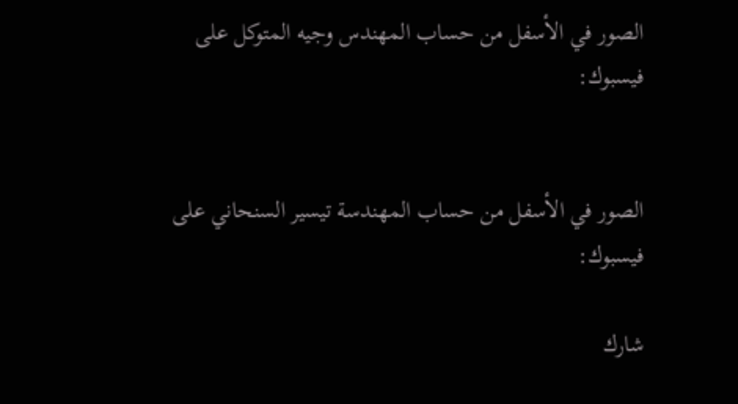الصور في الأسفل من حساب المهندس وجيه المتوكل على فيسبوك:


الصور في الأسفل من حساب المهندسة تيسير السنحاني على فيسبوك:

شارك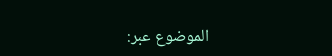الموضوع عبر: